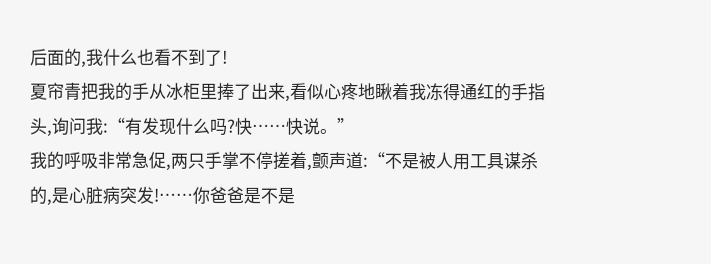后面的,我什么也看不到了!
夏帘青把我的手从冰柜里捧了出来,看似心疼地瞅着我冻得通红的手指头,询问我:“有发现什么吗?快……快说。”
我的呼吸非常急促,两只手掌不停搓着,颤声道:“不是被人用工具谋杀的,是心脏病突发!……你爸爸是不是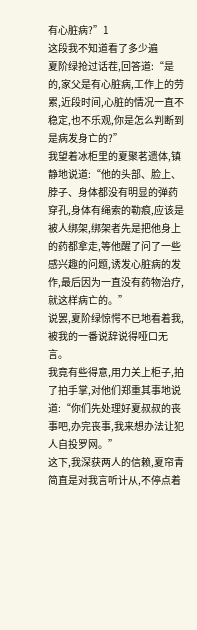有心脏病?”1
这段我不知道看了多少遍
夏阶绿抢过话茬,回答道:“是的,家父是有心脏病,工作上的劳累,近段时间,心脏的情况一直不稳定,也不乐观,你是怎么判断到是病发身亡的?”
我望着冰柜里的夏聚茗遗体,镇静地说道:“他的头部、脸上、脖子、身体都没有明显的弹药穿孔,身体有绳索的勒痕,应该是被人绑架,绑架者先是把他身上的药都拿走,等他醒了问了一些感兴趣的问题,诱发心脏病的发作,最后因为一直没有药物治疗,就这样病亡的。”
说罢,夏阶绿惊愕不已地看着我,被我的一番说辞说得哑口无言。
我竟有些得意,用力关上柜子,拍了拍手掌,对他们郑重其事地说道:“你们先处理好夏叔叔的丧事吧,办完丧事,我来想办法让犯人自投罗网。”
这下,我深获两人的信赖,夏帘青简直是对我言听计从,不停点着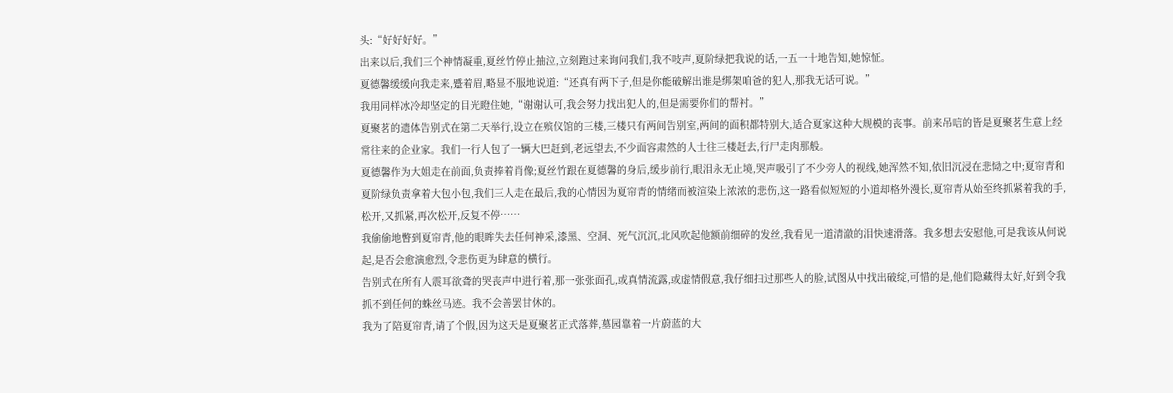头:“好好好好。”
出来以后,我们三个神情凝重,夏丝竹停止抽泣,立刻跑过来询问我们,我不吱声,夏阶绿把我说的话,一五一十地告知,她惊怔。
夏德馨缓缓向我走来,蹙着眉,略显不服地说道:“还真有两下子,但是你能破解出谁是绑架咱爸的犯人,那我无话可说。”
我用同样冰冷却坚定的目光瞪住她,“谢谢认可,我会努力找出犯人的,但是需要你们的帮衬。”
夏聚茗的遗体告别式在第二天举行,设立在殡仪馆的三楼,三楼只有两间告别室,两间的面积都特别大,适合夏家这种大规模的丧事。前来吊唁的皆是夏聚茗生意上经常往来的企业家。我们一行人包了一辆大巴赶到,老远望去,不少面容肃然的人士往三楼赶去,行尸走肉那般。
夏德馨作为大姐走在前面,负责捧着肖像;夏丝竹跟在夏德馨的身后,缓步前行,眼泪永无止境,哭声吸引了不少旁人的视线,她浑然不知,依旧沉浸在悲恸之中;夏帘青和夏阶绿负责拿着大包小包,我们三人走在最后,我的心情因为夏帘青的情绪而被渲染上浓浓的悲伤,这一路看似短短的小道却格外漫长,夏帘青从始至终抓紧着我的手,松开,又抓紧,再次松开,反复不停……
我偷偷地瞥到夏帘青,他的眼眸失去任何神采,漆黑、空洞、死气沉沉,北风吹起他额前细碎的发丝,我看见一道清澈的泪快速滑落。我多想去安慰他,可是我该从何说起,是否会愈演愈烈,令悲伤更为肆意的横行。
告别式在所有人震耳欲聋的哭丧声中进行着,那一张张面孔,或真情流露,或虚情假意,我仔细扫过那些人的脸,试图从中找出破绽,可惜的是,他们隐藏得太好,好到令我抓不到任何的蛛丝马迹。我不会善罢甘休的。
我为了陪夏帘青,请了个假,因为这天是夏聚茗正式落葬,墓园靠着一片蔚蓝的大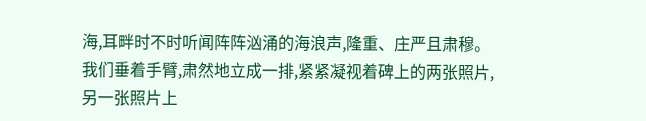海,耳畔时不时听闻阵阵汹涌的海浪声,隆重、庄严且肃穆。我们垂着手臂,肃然地立成一排,紧紧凝视着碑上的两张照片,另一张照片上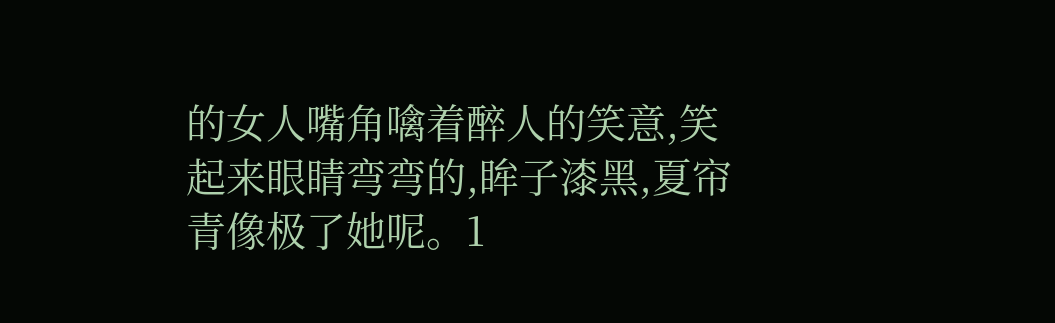的女人嘴角噙着醉人的笑意,笑起来眼睛弯弯的,眸子漆黑,夏帘青像极了她呢。1